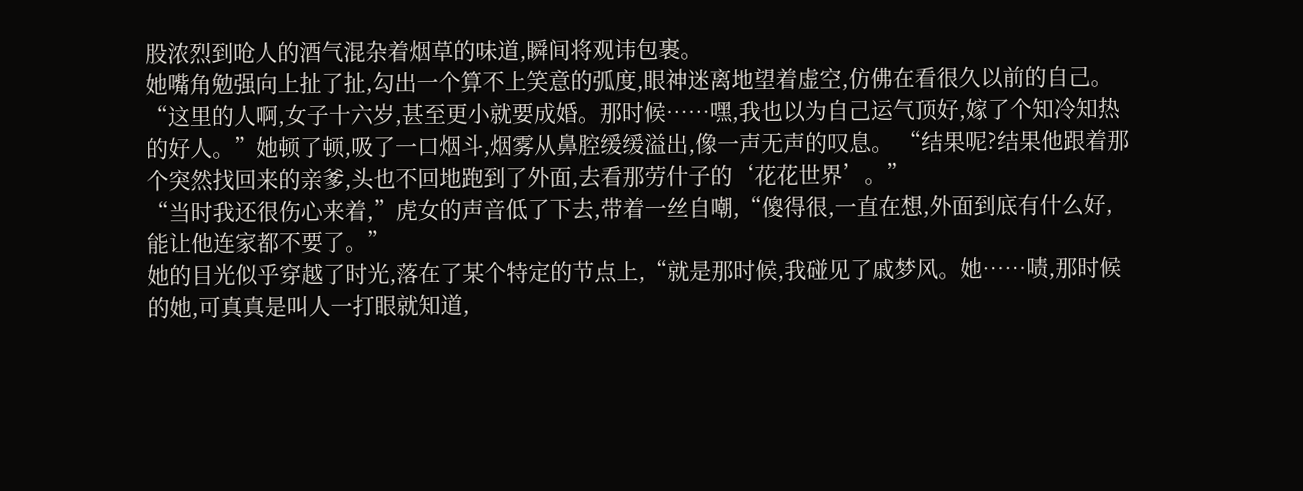股浓烈到呛人的酒气混杂着烟草的味道,瞬间将观讳包裹。
她嘴角勉强向上扯了扯,勾出一个算不上笑意的弧度,眼神迷离地望着虚空,仿佛在看很久以前的自己。
“这里的人啊,女子十六岁,甚至更小就要成婚。那时候……嘿,我也以为自己运气顶好,嫁了个知冷知热的好人。”她顿了顿,吸了一口烟斗,烟雾从鼻腔缓缓溢出,像一声无声的叹息。 “结果呢?结果他跟着那个突然找回来的亲爹,头也不回地跑到了外面,去看那劳什子的‘花花世界’。”
“当时我还很伤心来着,”虎女的声音低了下去,带着一丝自嘲,“傻得很,一直在想,外面到底有什么好,能让他连家都不要了。”
她的目光似乎穿越了时光,落在了某个特定的节点上,“就是那时候,我碰见了戚梦风。她……啧,那时候的她,可真真是叫人一打眼就知道,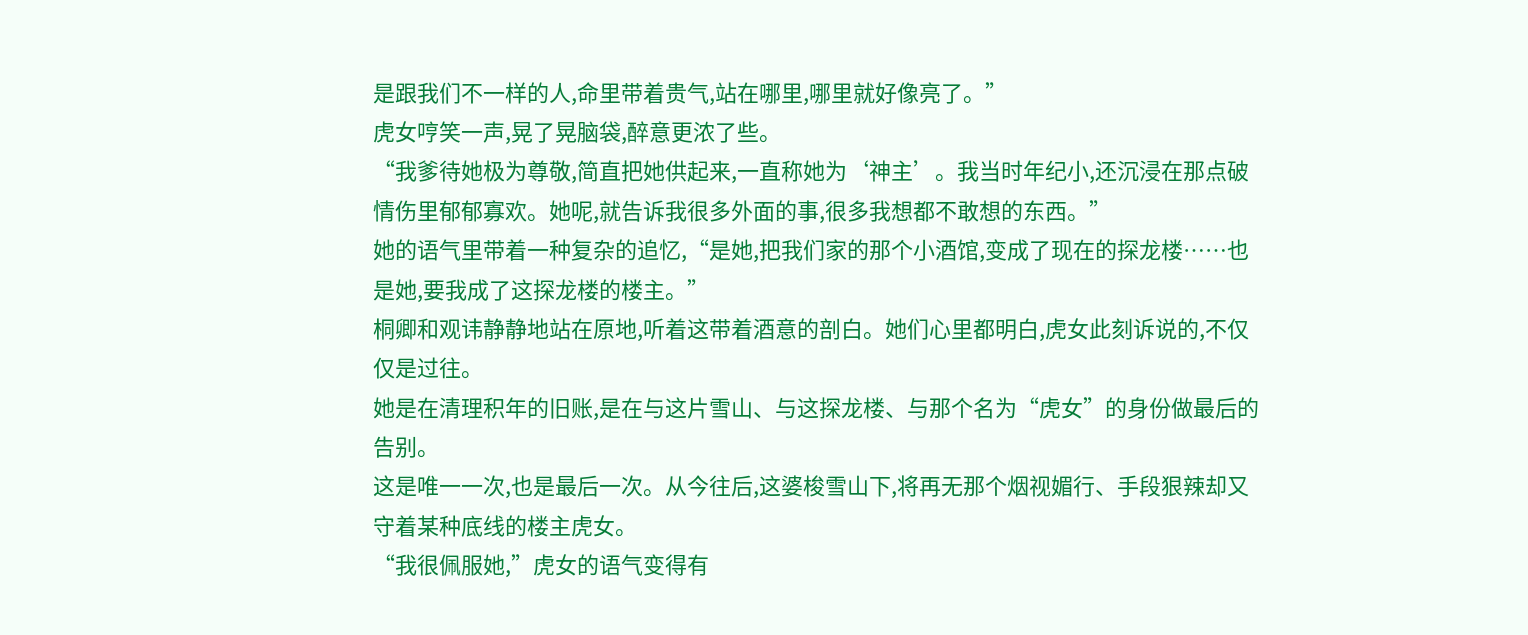是跟我们不一样的人,命里带着贵气,站在哪里,哪里就好像亮了。”
虎女哼笑一声,晃了晃脑袋,醉意更浓了些。
“我爹待她极为尊敬,简直把她供起来,一直称她为‘神主’。我当时年纪小,还沉浸在那点破情伤里郁郁寡欢。她呢,就告诉我很多外面的事,很多我想都不敢想的东西。”
她的语气里带着一种复杂的追忆,“是她,把我们家的那个小酒馆,变成了现在的探龙楼……也是她,要我成了这探龙楼的楼主。”
桐卿和观讳静静地站在原地,听着这带着酒意的剖白。她们心里都明白,虎女此刻诉说的,不仅仅是过往。
她是在清理积年的旧账,是在与这片雪山、与这探龙楼、与那个名为“虎女”的身份做最后的告别。
这是唯一一次,也是最后一次。从今往后,这婆梭雪山下,将再无那个烟视媚行、手段狠辣却又守着某种底线的楼主虎女。
“我很佩服她,”虎女的语气变得有